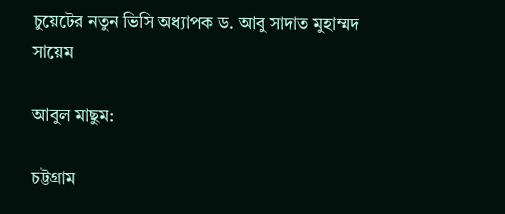চুয়েটের নতুন ভিসি অধ্যাপক ড. আবু সাদাত মুহাম্মদ সায়েম

আবুল মাছুম:

চট্টগ্রাম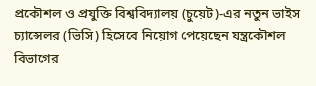প্রকৌশল ও প্রযুক্তি বিশ্ববিদ্যালয় (চুয়েট)-এর নতুন ভাইস চ্যান্সেলর (ভিসি) হিসেবে নিয়োগ পেয়েছেন যন্ত্রকৌশল বিভাগের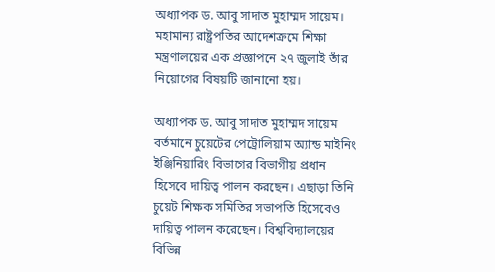অধ্যাপক ড. আবু সাদাত মুহাম্মদ সায়েম। মহামান্য রাষ্ট্রপতির আদেশক্রমে শিক্ষা মন্ত্রণালয়ের এক প্রজ্ঞাপনে ২৭ জুলাই তাঁর নিয়োগের বিষয়টি জানানো হয়।

অধ্যাপক ড. আবু সাদাত মুহাম্মদ সায়েম বর্তমানে চুয়েটের পেট্রোলিয়াম অ্যান্ড মাইনিং ইঞ্জিনিয়ারিং বিভাগের বিভাগীয় প্রধান হিসেবে দায়িত্ব পালন করছেন। এছাড়া তিনি চুয়েট শিক্ষক সমিতির সভাপতি হিসেবেও দায়িত্ব পালন করেছেন। বিশ্ববিদ্যালয়ের বিভিন্ন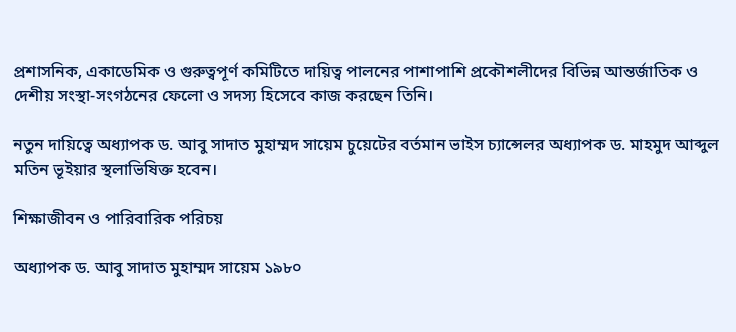প্রশাসনিক, একাডেমিক ও গুরুত্বপূর্ণ কমিটিতে দায়িত্ব পালনের পাশাপাশি প্রকৌশলীদের বিভিন্ন আন্তর্জাতিক ও দেশীয় সংস্থা-সংগঠনের ফেলো ও সদস্য হিসেবে কাজ করছেন তিনি।

নতুন দায়িত্বে অধ্যাপক ড. আবু সাদাত মুহাম্মদ সায়েম চুয়েটের বর্তমান ভাইস চ্যান্সেলর অধ্যাপক ড. মাহমুদ আব্দুল মতিন ভূইয়ার স্থলাভিষিক্ত হবেন।

শিক্ষাজীবন ও পারিবারিক পরিচয়

অধ্যাপক ড. আবু সাদাত মুহাম্মদ সায়েম ১৯৮০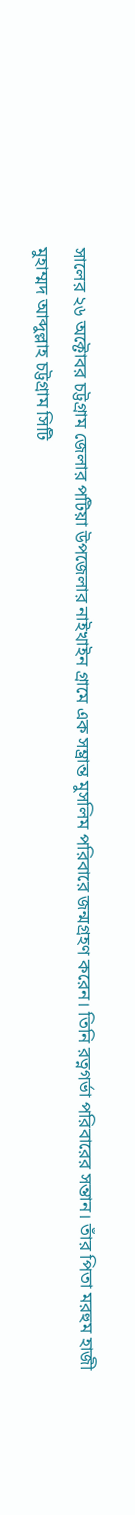সালের ২৬ অক্টোবর চট্টগ্রাম জেলার পটিয়া উপজেলার নাইখাইন গ্রামে এক সম্ভ্রান্ত মুসলিম পরিবারে জন্মগ্রহণ করেন। তিনি রত্নগর্ভা পরিবারের সন্তান। তাঁর পিতা মরহুম হাজী মুহাম্মদ আব্দুল্লাহ চট্টগ্রাম সিটি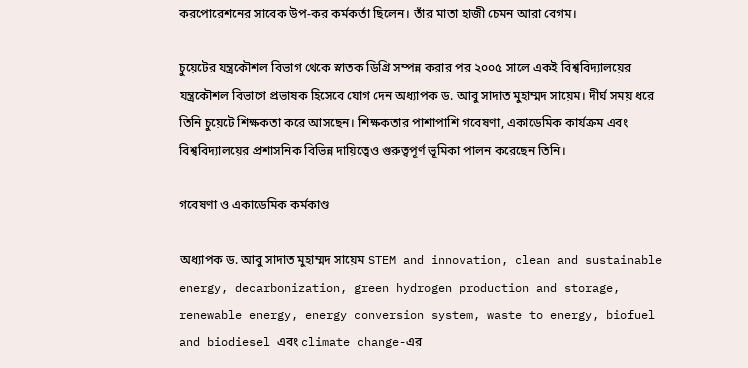করপোরেশনের সাবেক উপ-কর কর্মকর্তা ছিলেন। তাঁর মাতা হাজী চেমন আরা বেগম।

চুয়েটের যন্ত্রকৌশল বিভাগ থেকে স্নাতক ডিগ্রি সম্পন্ন করার পর ২০০৫ সালে একই বিশ্ববিদ্যালয়ের যন্ত্রকৌশল বিভাগে প্রভাষক হিসেবে যোগ দেন অধ্যাপক ড. আবু সাদাত মুহাম্মদ সায়েম। দীর্ঘ সময় ধরে তিনি চুয়েটে শিক্ষকতা করে আসছেন। শিক্ষকতার পাশাপাশি গবেষণা, একাডেমিক কার্যক্রম এবং বিশ্ববিদ্যালয়ের প্রশাসনিক বিভিন্ন দায়িত্বেও গুরুত্বপূর্ণ ভূমিকা পালন করেছেন তিনি।

গবেষণা ও একাডেমিক কর্মকাণ্ড

অধ্যাপক ড. আবু সাদাত মুহাম্মদ সায়েম STEM and innovation, clean and sustainable energy, decarbonization, green hydrogen production and storage, renewable energy, energy conversion system, waste to energy, biofuel and biodiesel এবং climate change-এর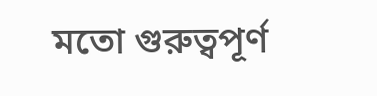মতো গুরুত্বপূর্ণ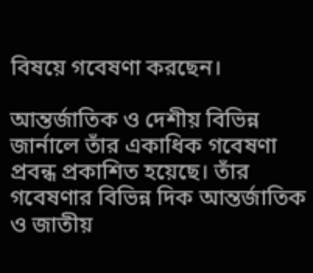বিষয়ে গবেষণা করছেন।

আন্তর্জাতিক ও দেশীয় বিভিন্ন জার্নালে তাঁর একাধিক গবেষণা প্রবন্ধ প্রকাশিত হয়েছে। তাঁর গবেষণার বিভিন্ন দিক আন্তর্জাতিক ও জাতীয়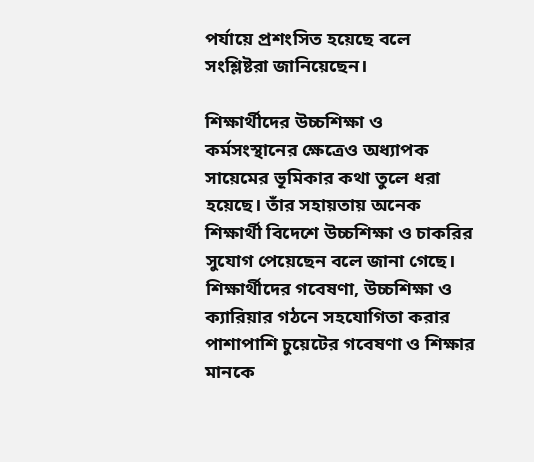পর্যায়ে প্রশংসিত হয়েছে বলে সংশ্লিষ্টরা জানিয়েছেন।

শিক্ষার্থীদের উচ্চশিক্ষা ও কর্মসংস্থানের ক্ষেত্রেও অধ্যাপক সায়েমের ভূমিকার কথা তুলে ধরা হয়েছে। তাঁর সহায়তায় অনেক শিক্ষার্থী বিদেশে উচ্চশিক্ষা ও চাকরির সুযোগ পেয়েছেন বলে জানা গেছে। শিক্ষার্থীদের গবেষণা, উচ্চশিক্ষা ও ক্যারিয়ার গঠনে সহযোগিতা করার পাশাপাশি চুয়েটের গবেষণা ও শিক্ষার মানকে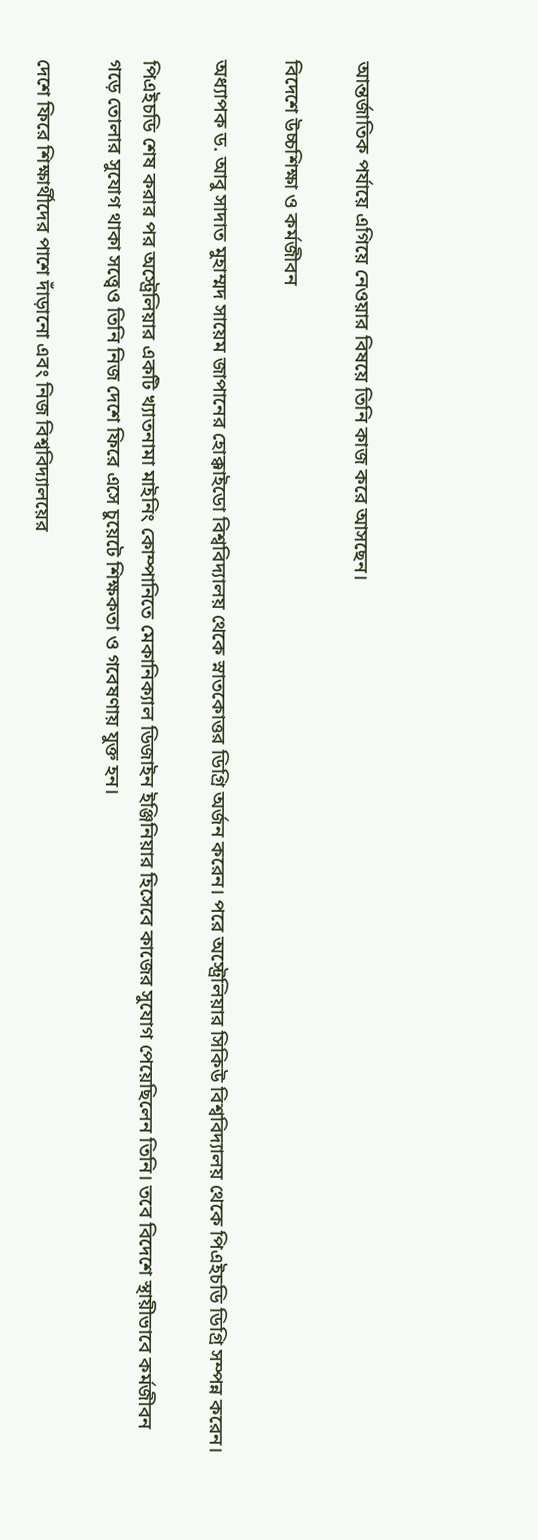আন্তর্জাতিক পর্যায়ে এগিয়ে নেওয়ার বিষয়ে তিনি কাজ করে আসছেন।

বিদেশে উচ্চশিক্ষা ও কর্মজীবন

অধ্যাপক ড. আবু সাদাত মুহাম্মদ সায়েম জাপানের হোক্কাইডো বিশ্ববিদ্যালয় থেকে স্নাতকোত্তর ডিগ্রি অর্জন করেন। পরে অস্ট্রেলিয়ার সিকিউ বিশ্ববিদ্যালয় থেকে পিএইচডি ডিগ্রি সম্পন্ন করেন।

পিএইচডি শেষ করার পর অস্ট্রেলিয়ার একটি খ্যাতনামা মাইনিং কোম্পানিতে মেকানিক্যাল ডিজাইন ইঞ্জিনিয়ার হিসেবে কাজের সুযোগ পেয়েছিলেন তিনি। তবে বিদেশে স্থায়ীভাবে কর্মজীবন গড়ে তোলার সুযোগ থাকা সত্ত্বেও তিনি নিজ দেশে ফিরে এসে চুয়েটে শিক্ষকতা ও গবেষণায় যুক্ত হন।

দেশে ফিরে শিক্ষার্থীদের পাশে দাঁড়ানো এবং নিজ বিশ্ববিদ্যালয়ের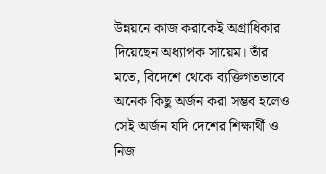উন্নয়নে কাজ করাকেই অগ্রাধিকার দিয়েছেন অধ্যাপক সায়েম। তাঁর মতে, বিদেশে থেকে ব্যক্তিগতভাবে অনেক কিছু অর্জন করা সম্ভব হলেও সেই অর্জন যদি দেশের শিক্ষার্থী ও নিজ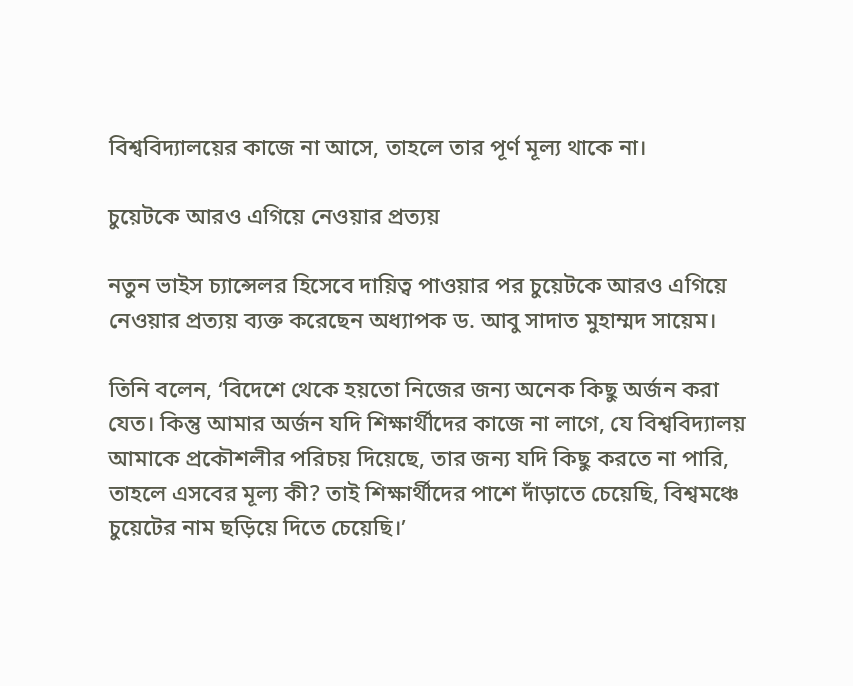বিশ্ববিদ্যালয়ের কাজে না আসে, তাহলে তার পূর্ণ মূল্য থাকে না।

চুয়েটকে আরও এগিয়ে নেওয়ার প্রত্যয়

নতুন ভাইস চ্যান্সেলর হিসেবে দায়িত্ব পাওয়ার পর চুয়েটকে আরও এগিয়ে নেওয়ার প্রত্যয় ব্যক্ত করেছেন অধ্যাপক ড. আবু সাদাত মুহাম্মদ সায়েম।

তিনি বলেন, ‘বিদেশে থেকে হয়তো নিজের জন্য অনেক কিছু অর্জন করা যেত। কিন্তু আমার অর্জন যদি শিক্ষার্থীদের কাজে না লাগে, যে বিশ্ববিদ্যালয় আমাকে প্রকৌশলীর পরিচয় দিয়েছে, তার জন্য যদি কিছু করতে না পারি, তাহলে এসবের মূল্য কী? তাই শিক্ষার্থীদের পাশে দাঁড়াতে চেয়েছি, বিশ্বমঞ্চে চুয়েটের নাম ছড়িয়ে দিতে চেয়েছি।’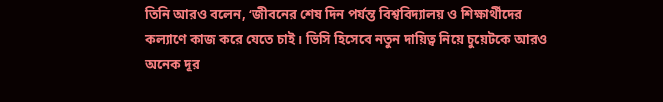তিনি আরও বলেন, ‘জীবনের শেষ দিন পর্যন্ত বিশ্ববিদ্যালয় ও শিক্ষার্থীদের কল্যাণে কাজ করে যেতে চাই। ভিসি হিসেবে নতুন দায়িত্ব নিয়ে চুয়েটকে আরও অনেক দূর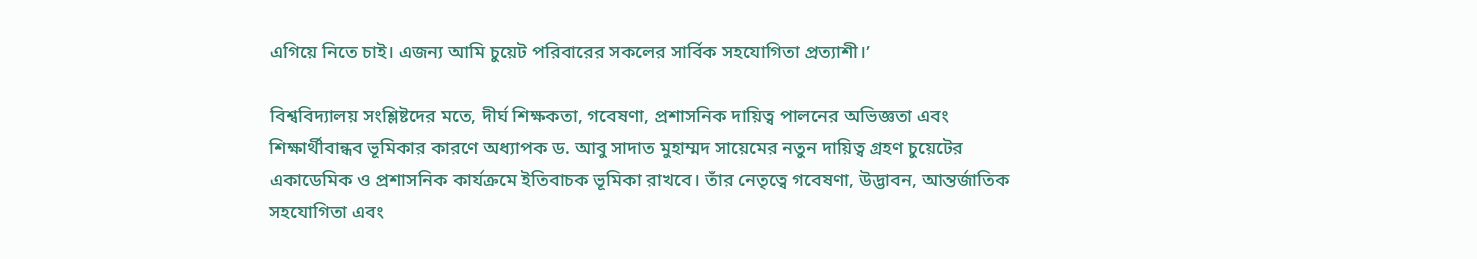এগিয়ে নিতে চাই। এজন্য আমি চুয়েট পরিবারের সকলের সার্বিক সহযোগিতা প্রত্যাশী।’

বিশ্ববিদ্যালয় সংশ্লিষ্টদের মতে, দীর্ঘ শিক্ষকতা, গবেষণা, প্রশাসনিক দায়িত্ব পালনের অভিজ্ঞতা এবং শিক্ষার্থীবান্ধব ভূমিকার কারণে অধ্যাপক ড. আবু সাদাত মুহাম্মদ সায়েমের নতুন দায়িত্ব গ্রহণ চুয়েটের একাডেমিক ও প্রশাসনিক কার্যক্রমে ইতিবাচক ভূমিকা রাখবে। তাঁর নেতৃত্বে গবেষণা, উদ্ভাবন, আন্তর্জাতিক সহযোগিতা এবং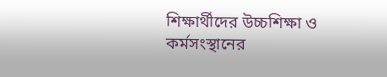শিক্ষার্থীদের উচ্চশিক্ষা ও কর্মসংস্থানের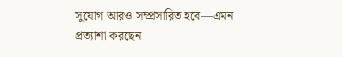সুযোগ আরও সম্প্রসারিত হবে—এমন প্রত্যাশা করছেন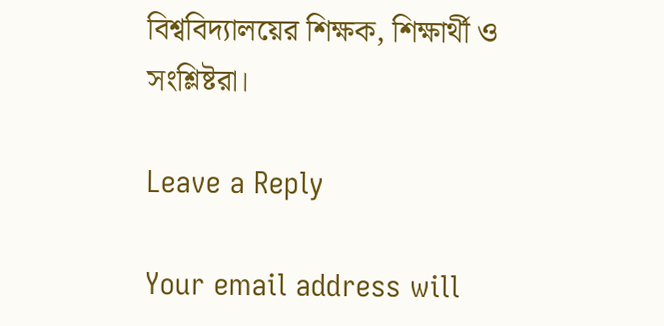বিশ্ববিদ্যালয়ের শিক্ষক, শিক্ষার্থী ও সংশ্লিষ্টরা।

Leave a Reply

Your email address will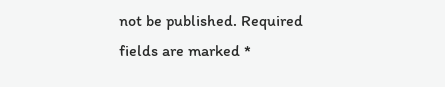not be published. Required fields are marked *